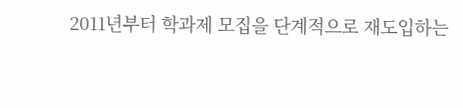2011년부터 학과제 모집을 단계적으로 재도입하는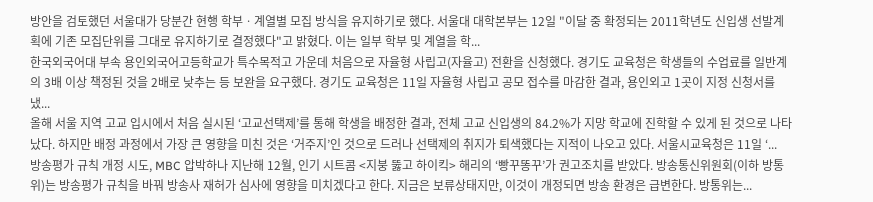방안을 검토했던 서울대가 당분간 현행 학부ㆍ계열별 모집 방식을 유지하기로 했다. 서울대 대학본부는 12일 "이달 중 확정되는 2011학년도 신입생 선발계획에 기존 모집단위를 그대로 유지하기로 결정했다"고 밝혔다. 이는 일부 학부 및 계열을 학...
한국외국어대 부속 용인외국어고등학교가 특수목적고 가운데 처음으로 자율형 사립고(자율고) 전환을 신청했다. 경기도 교육청은 학생들의 수업료를 일반계의 3배 이상 책정된 것을 2배로 낮추는 등 보완을 요구했다. 경기도 교육청은 11일 자율형 사립고 공모 접수를 마감한 결과, 용인외고 1곳이 지정 신청서를 냈...
올해 서울 지역 고교 입시에서 처음 실시된 ‘고교선택제’를 통해 학생을 배정한 결과, 전체 고교 신입생의 84.2%가 지망 학교에 진학할 수 있게 된 것으로 나타났다. 하지만 배정 과정에서 가장 큰 영향을 미친 것은 ‘거주지’인 것으로 드러나 선택제의 취지가 퇴색했다는 지적이 나오고 있다. 서울시교육청은 11일 ‘...
방송평가 규칙 개정 시도, MBC 압박하나 지난해 12월, 인기 시트콤 <지붕 뚫고 하이킥> 해리의 ‘빵꾸똥꾸’가 권고조치를 받았다. 방송통신위원회(이하 방통위)는 방송평가 규칙을 바꿔 방송사 재허가 심사에 영향을 미치겠다고 한다. 지금은 보류상태지만, 이것이 개정되면 방송 환경은 급변한다. 방통위는...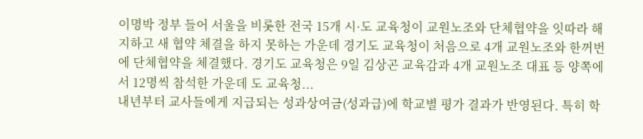이명박 정부 들어 서울을 비롯한 전국 15개 시·도 교육청이 교원노조와 단체협약을 잇따라 해지하고 새 협약 체결을 하지 못하는 가운데 경기도 교육청이 처음으로 4개 교원노조와 한꺼번에 단체협약을 체결했다. 경기도 교육청은 9일 김상곤 교육감과 4개 교원노조 대표 등 양쪽에서 12명씩 참석한 가운데 도 교육청...
내년부터 교사들에게 지급되는 성과상여금(성과급)에 학교별 평가 결과가 반영된다. 특히 학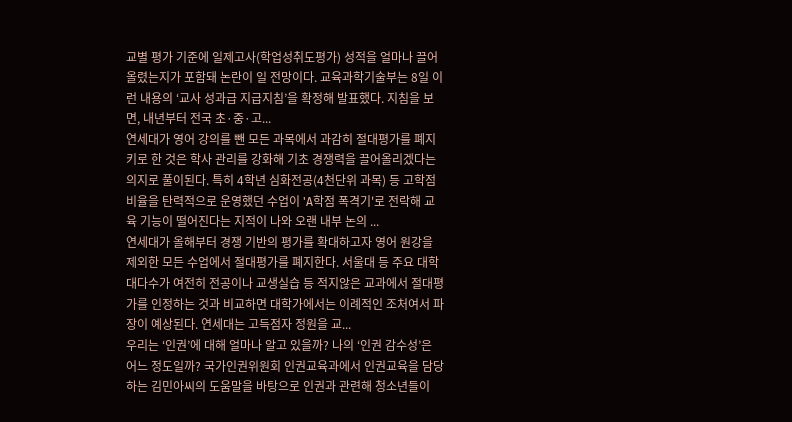교별 평가 기준에 일제고사(학업성취도평가) 성적을 얼마나 끌어올렸는지가 포함돼 논란이 일 전망이다. 교육과학기술부는 8일 이런 내용의 ‘교사 성과급 지급지침’을 확정해 발표했다. 지침을 보면, 내년부터 전국 초·중·고...
연세대가 영어 강의를 뺀 모든 과목에서 과감히 절대평가를 폐지키로 한 것은 학사 관리를 강화해 기초 경쟁력을 끌어올리겠다는 의지로 풀이된다. 특히 4학년 심화전공(4천단위 과목) 등 고학점 비율을 탄력적으로 운영했던 수업이 'A학점 폭격기'로 전락해 교육 기능이 떨어진다는 지적이 나와 오랜 내부 논의 ...
연세대가 올해부터 경쟁 기반의 평가를 확대하고자 영어 원강을 제외한 모든 수업에서 절대평가를 폐지한다. 서울대 등 주요 대학 대다수가 여전히 전공이나 교생실습 등 적지않은 교과에서 절대평가를 인정하는 것과 비교하면 대학가에서는 이례적인 조처여서 파장이 예상된다. 연세대는 고득점자 정원을 교...
우리는 ‘인권’에 대해 얼마나 알고 있을까? 나의 ‘인권 감수성’은 어느 정도일까? 국가인권위원회 인권교육과에서 인권교육을 담당하는 김민아씨의 도움말을 바탕으로 인권과 관련해 청소년들이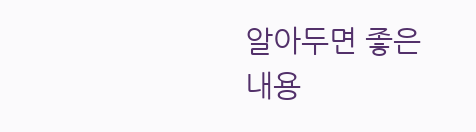알아두면 좋은 내용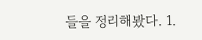들을 정리해봤다. 1.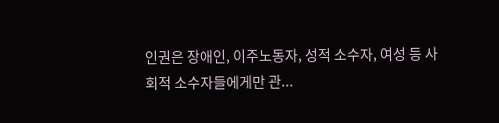인권은 장애인, 이주노동자, 성적 소수자, 여성 등 사회적 소수자들에게만 관...